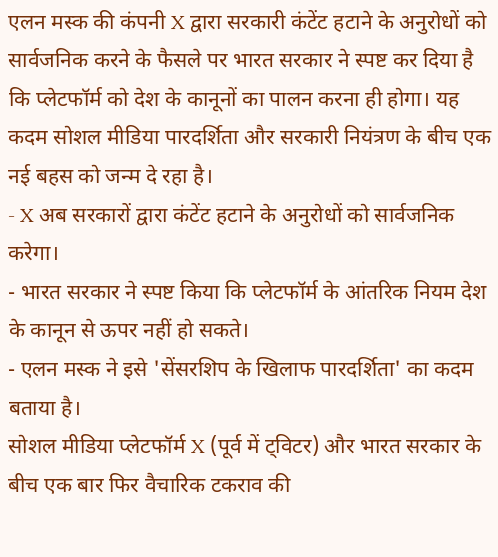एलन मस्क की कंपनी X द्वारा सरकारी कंटेंट हटाने के अनुरोधों को सार्वजनिक करने के फैसले पर भारत सरकार ने स्पष्ट कर दिया है कि प्लेटफॉर्म को देश के कानूनों का पालन करना ही होगा। यह कदम सोशल मीडिया पारदर्शिता और सरकारी नियंत्रण के बीच एक नई बहस को जन्म दे रहा है।
- X अब सरकारों द्वारा कंटेंट हटाने के अनुरोधों को सार्वजनिक करेगा।
- भारत सरकार ने स्पष्ट किया कि प्लेटफॉर्म के आंतरिक नियम देश के कानून से ऊपर नहीं हो सकते।
- एलन मस्क ने इसे 'सेंसरशिप के खिलाफ पारदर्शिता' का कदम बताया है।
सोशल मीडिया प्लेटफॉर्म X (पूर्व में ट्विटर) और भारत सरकार के बीच एक बार फिर वैचारिक टकराव की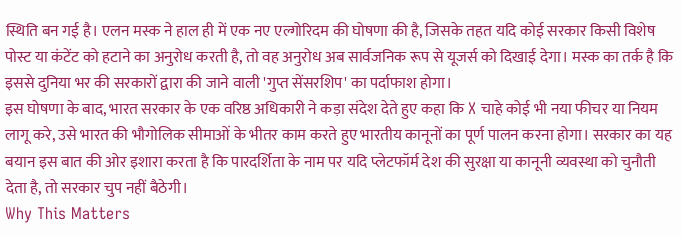स्थिति बन गई है। एलन मस्क ने हाल ही में एक नए एल्गोरिदम की घोषणा की है, जिसके तहत यदि कोई सरकार किसी विशेष पोस्ट या कंटेंट को हटाने का अनुरोध करती है, तो वह अनुरोध अब सार्वजनिक रूप से यूजर्स को दिखाई देगा। मस्क का तर्क है कि इससे दुनिया भर की सरकारों द्वारा की जाने वाली 'गुप्त सेंसरशिप' का पर्दाफाश होगा।
इस घोषणा के बाद, भारत सरकार के एक वरिष्ठ अधिकारी ने कड़ा संदेश देते हुए कहा कि X चाहे कोई भी नया फीचर या नियम लागू करे, उसे भारत की भौगोलिक सीमाओं के भीतर काम करते हुए भारतीय कानूनों का पूर्ण पालन करना होगा। सरकार का यह बयान इस बात की ओर इशारा करता है कि पारदर्शिता के नाम पर यदि प्लेटफॉर्म देश की सुरक्षा या कानूनी व्यवस्था को चुनौती देता है, तो सरकार चुप नहीं बैठेगी।
Why This Matters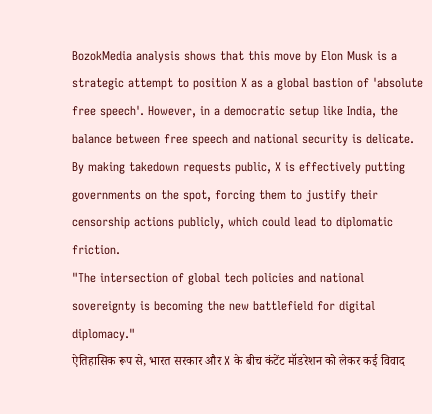BozokMedia analysis shows that this move by Elon Musk is a strategic attempt to position X as a global bastion of 'absolute free speech'. However, in a democratic setup like India, the balance between free speech and national security is delicate. By making takedown requests public, X is effectively putting governments on the spot, forcing them to justify their censorship actions publicly, which could lead to diplomatic friction.
"The intersection of global tech policies and national sovereignty is becoming the new battlefield for digital diplomacy."
ऐतिहासिक रूप से, भारत सरकार और X के बीच कंटेंट मॉडरेशन को लेकर कई विवाद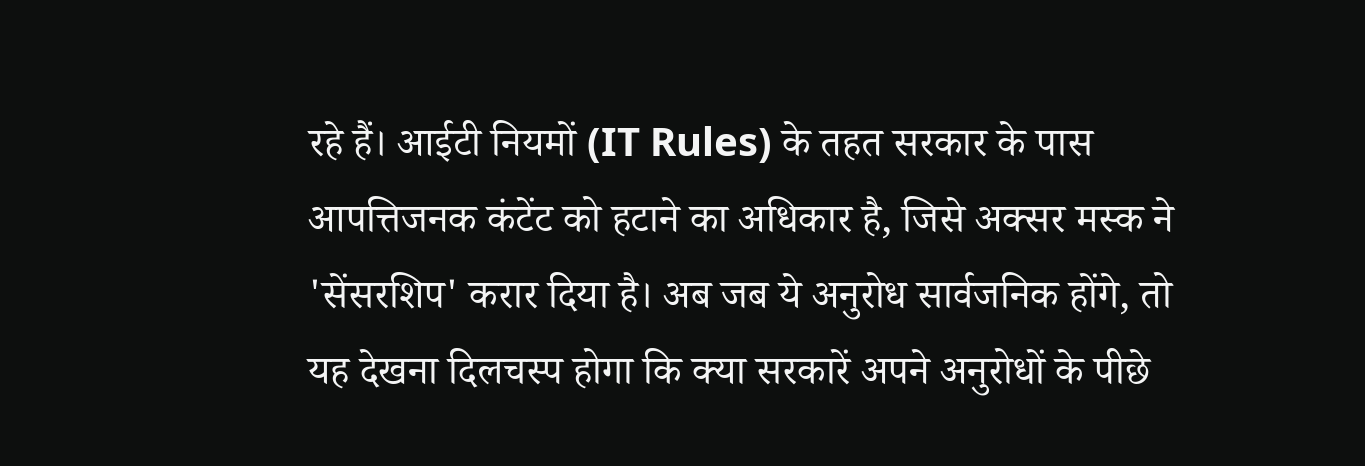रहे हैं। आईटी नियमों (IT Rules) के तहत सरकार के पास आपत्तिजनक कंटेंट को हटाने का अधिकार है, जिसे अक्सर मस्क ने 'सेंसरशिप' करार दिया है। अब जब ये अनुरोध सार्वजनिक होंगे, तो यह देखना दिलचस्प होगा कि क्या सरकारें अपने अनुरोधों के पीछे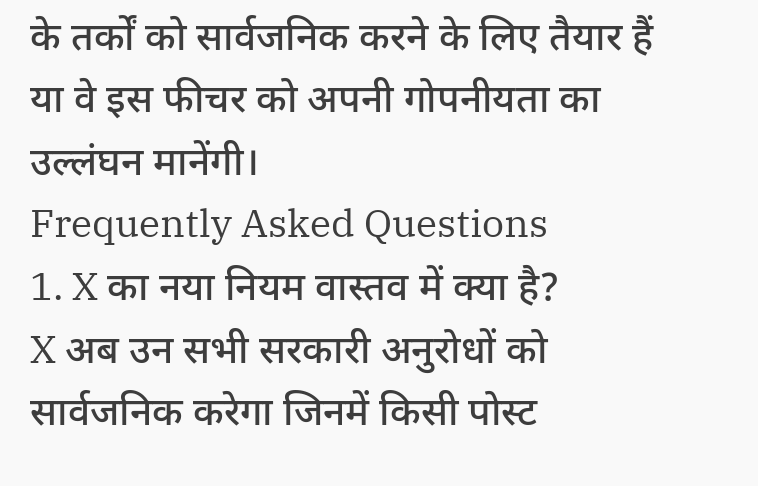के तर्कों को सार्वजनिक करने के लिए तैयार हैं या वे इस फीचर को अपनी गोपनीयता का उल्लंघन मानेंगी।
Frequently Asked Questions
1. X का नया नियम वास्तव में क्या है?
X अब उन सभी सरकारी अनुरोधों को सार्वजनिक करेगा जिनमें किसी पोस्ट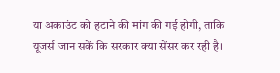या अकाउंट को हटाने की मांग की गई होगी, ताकि यूजर्स जान सकें कि सरकार क्या सेंसर कर रही है।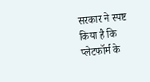सरकार ने स्पष्ट किया है कि प्लेटफॉर्म के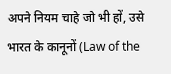अपने नियम चाहे जो भी हों, उसे भारत के कानूनों (Law of the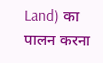Land) का पालन करना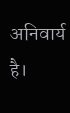अनिवार्य है।